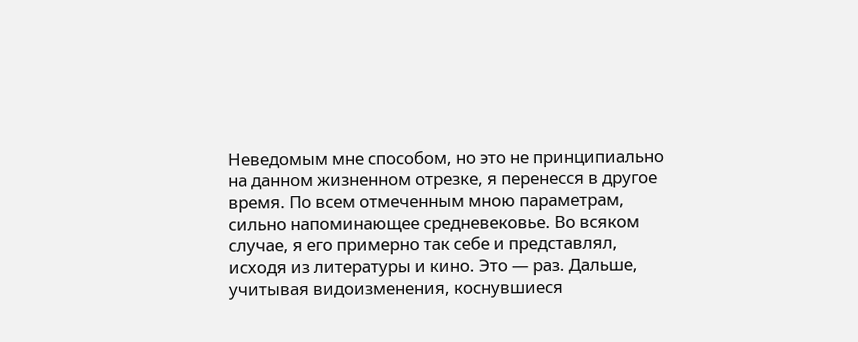Неведомым мне способом, но это не принципиально на данном жизненном отрезке, я перенесся в другое время. По всем отмеченным мною параметрам, сильно напоминающее средневековье. Во всяком случае, я его примерно так себе и представлял, исходя из литературы и кино. Это — раз. Дальше, учитывая видоизменения, коснувшиеся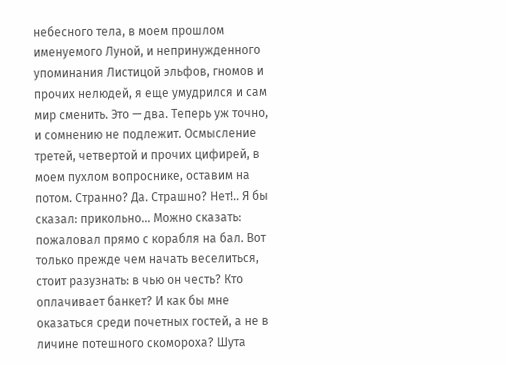небесного тела, в моем прошлом именуемого Луной, и непринужденного упоминания Листицой эльфов, гномов и прочих нелюдей, я еще умудрился и сам мир сменить. Это — два. Теперь уж точно, и сомнению не подлежит. Осмысление третей, четвертой и прочих цифирей, в моем пухлом вопроснике, оставим на потом. Странно? Да. Страшно? Нет!.. Я бы сказал: прикольно… Можно сказать: пожаловал прямо с корабля на бал. Вот только прежде чем начать веселиться, стоит разузнать: в чью он честь? Кто оплачивает банкет? И как бы мне оказаться среди почетных гостей, а не в личине потешного скомороха? Шута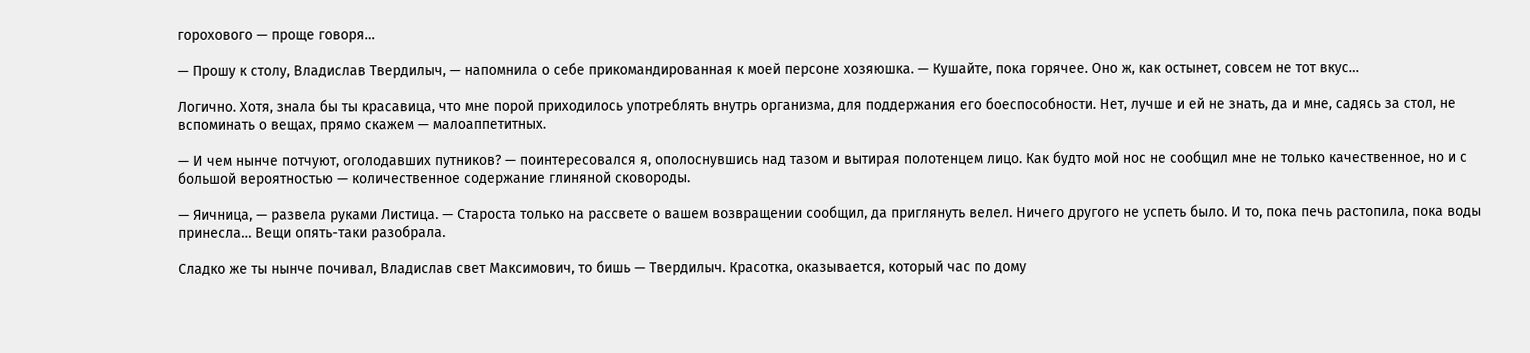горохового — проще говоря…

— Прошу к столу, Владислав Твердилыч, — напомнила о себе прикомандированная к моей персоне хозяюшка. — Кушайте, пока горячее. Оно ж, как остынет, совсем не тот вкус…

Логично. Хотя, знала бы ты красавица, что мне порой приходилось употреблять внутрь организма, для поддержания его боеспособности. Нет, лучше и ей не знать, да и мне, садясь за стол, не вспоминать о вещах, прямо скажем — малоаппетитных.

— И чем нынче потчуют, оголодавших путников? — поинтересовался я, ополоснувшись над тазом и вытирая полотенцем лицо. Как будто мой нос не сообщил мне не только качественное, но и с большой вероятностью — количественное содержание глиняной сковороды.

— Яичница, — развела руками Листица. — Староста только на рассвете о вашем возвращении сообщил, да приглянуть велел. Ничего другого не успеть было. И то, пока печь растопила, пока воды принесла… Вещи опять-таки разобрала.

Сладко же ты нынче почивал, Владислав свет Максимович, то бишь — Твердилыч. Красотка, оказывается, который час по дому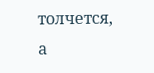толчется, а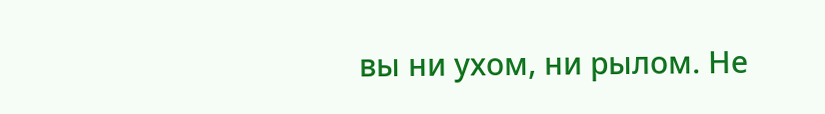вы ни ухом, ни рылом. Не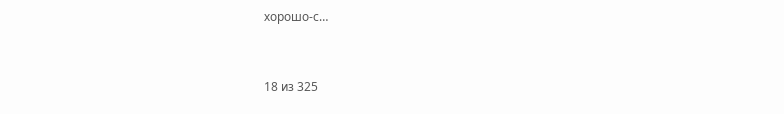хорошо-с…



18 из 325